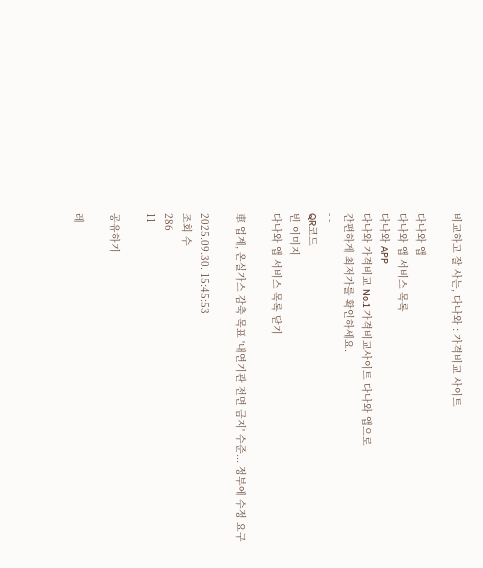비교하고 잘 사는, 다나와 : 가격비교 사이트

다나와 앱
다나와 앱 서비스 목록
다나와 APP
다나와 가격비교 No.1 가격비교사이트 다나와 앱으로
간편하게 최저가를 확인하세요.
- -
QR코드
빈 이미지
다나와 앱 서비스 목록 닫기

車 업계, 온실가스 감축 목표 '내연기관 전면 금지' 수준... 정부에 수정 요구

2025.09.30. 15:45:53
조회 수
286
11

공유하기

레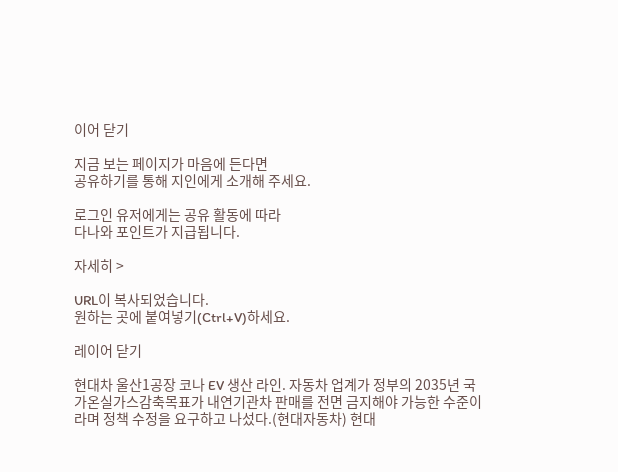이어 닫기

지금 보는 페이지가 마음에 든다면
공유하기를 통해 지인에게 소개해 주세요.

로그인 유저에게는 공유 활동에 따라
다나와 포인트가 지급됩니다.

자세히 >

URL이 복사되었습니다.
원하는 곳에 붙여넣기(Ctrl+V)하세요.

레이어 닫기

현대차 울산1공장 코나 EV 생산 라인. 자동차 업계가 정부의 2035년 국가온실가스감축목표가 내연기관차 판매를 전면 금지해야 가능한 수준이라며 정책 수정을 요구하고 나섰다.(현대자동차) 현대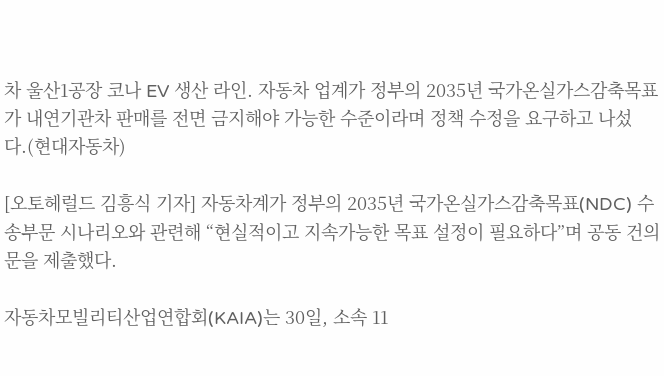차 울산1공장 코나 EV 생산 라인. 자동차 업계가 정부의 2035년 국가온실가스감축목표가 내연기관차 판매를 전면 금지해야 가능한 수준이라며 정책 수정을 요구하고 나섰다.(현대자동차)

[오토헤럴드 김흥식 기자] 자동차계가 정부의 2035년 국가온실가스감축목표(NDC) 수송부문 시나리오와 관련해 “현실적이고 지속가능한 목표 설정이 필요하다”며 공동 건의문을 제출했다.

자동차모빌리티산업연합회(KAIA)는 30일, 소속 11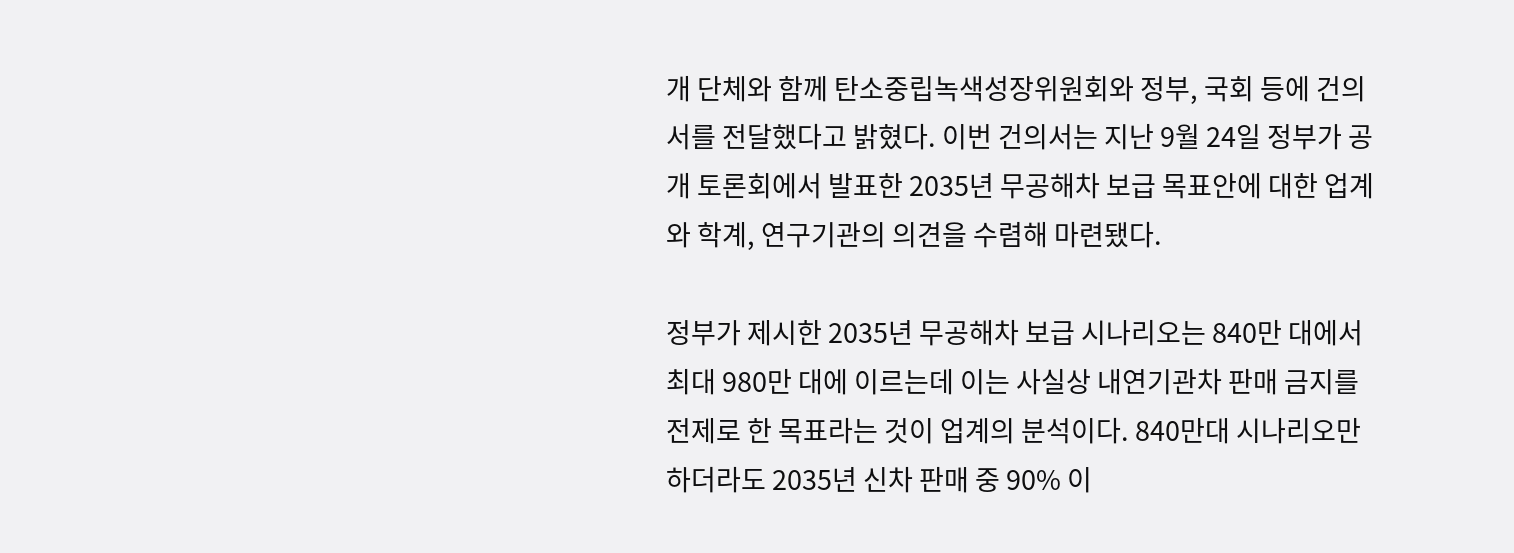개 단체와 함께 탄소중립녹색성장위원회와 정부, 국회 등에 건의서를 전달했다고 밝혔다. 이번 건의서는 지난 9월 24일 정부가 공개 토론회에서 발표한 2035년 무공해차 보급 목표안에 대한 업계와 학계, 연구기관의 의견을 수렴해 마련됐다.

정부가 제시한 2035년 무공해차 보급 시나리오는 840만 대에서 최대 980만 대에 이르는데 이는 사실상 내연기관차 판매 금지를 전제로 한 목표라는 것이 업계의 분석이다. 840만대 시나리오만 하더라도 2035년 신차 판매 중 90% 이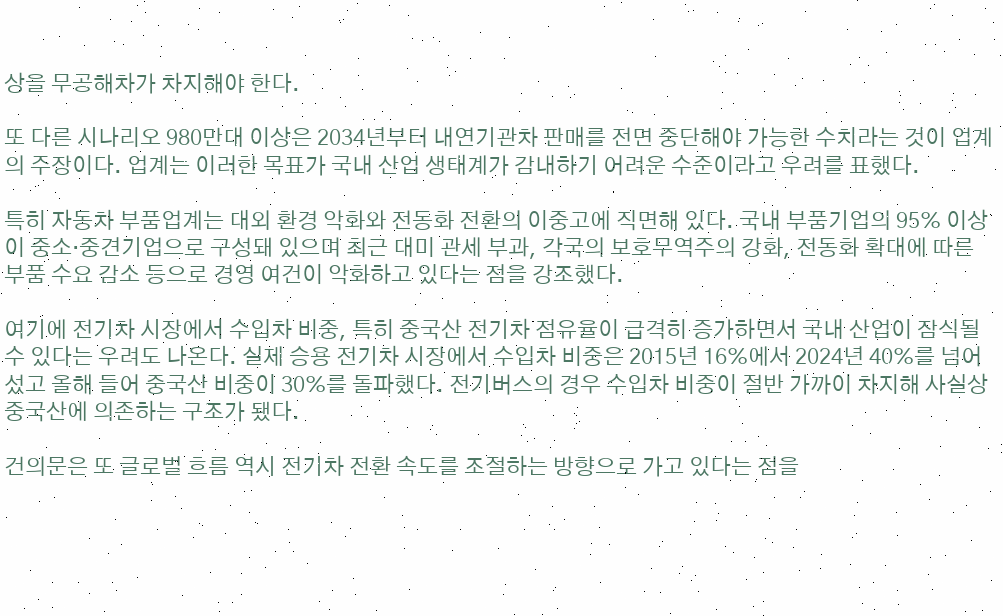상을 무공해차가 차지해야 한다.

또 다른 시나리오 980만대 이상은 2034년부터 내연기관차 판매를 전면 중단해야 가능한 수치라는 것이 업계의 주장이다. 업계는 이러한 목표가 국내 산업 생태계가 감내하기 어려운 수준이라고 우려를 표했다.

특히 자동차 부품업계는 대외 환경 악화와 전동화 전환의 이중고에 직면해 있다. 국내 부품기업의 95% 이상이 중소·중견기업으로 구성돼 있으며 최근 대미 관세 부과, 각국의 보호무역주의 강화, 전동화 확대에 따른 부품 수요 감소 등으로 경영 여건이 악화하고 있다는 점을 강조했다.

여기에 전기차 시장에서 수입차 비중, 특히 중국산 전기차 점유율이 급격히 증가하면서 국내 산업이 잠식될 수 있다는 우려도 나온다. 실제 승용 전기차 시장에서 수입차 비중은 2015년 16%에서 2024년 40%를 넘어섰고 올해 들어 중국산 비중이 30%를 돌파했다. 전기버스의 경우 수입차 비중이 절반 가까이 차지해 사실상 중국산에 의존하는 구조가 됐다.

건의문은 또 글로벌 흐름 역시 전기차 전환 속도를 조절하는 방향으로 가고 있다는 점을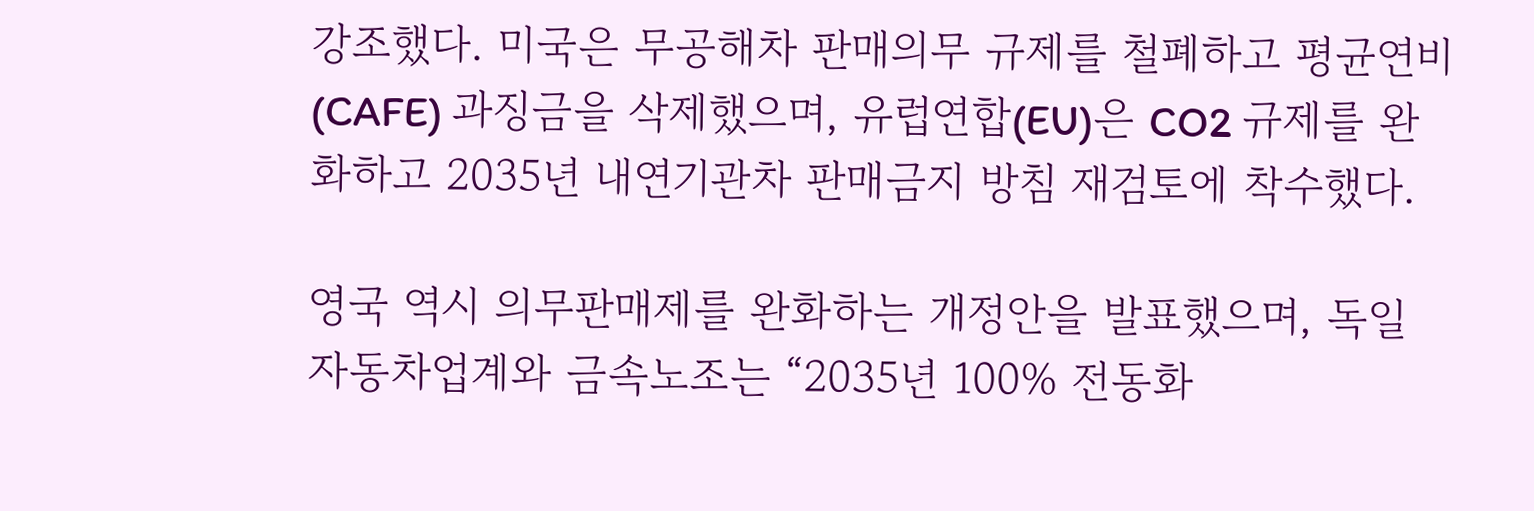강조했다. 미국은 무공해차 판매의무 규제를 철폐하고 평균연비(CAFE) 과징금을 삭제했으며, 유럽연합(EU)은 CO2 규제를 완화하고 2035년 내연기관차 판매금지 방침 재검토에 착수했다.

영국 역시 의무판매제를 완화하는 개정안을 발표했으며, 독일 자동차업계와 금속노조는 “2035년 100% 전동화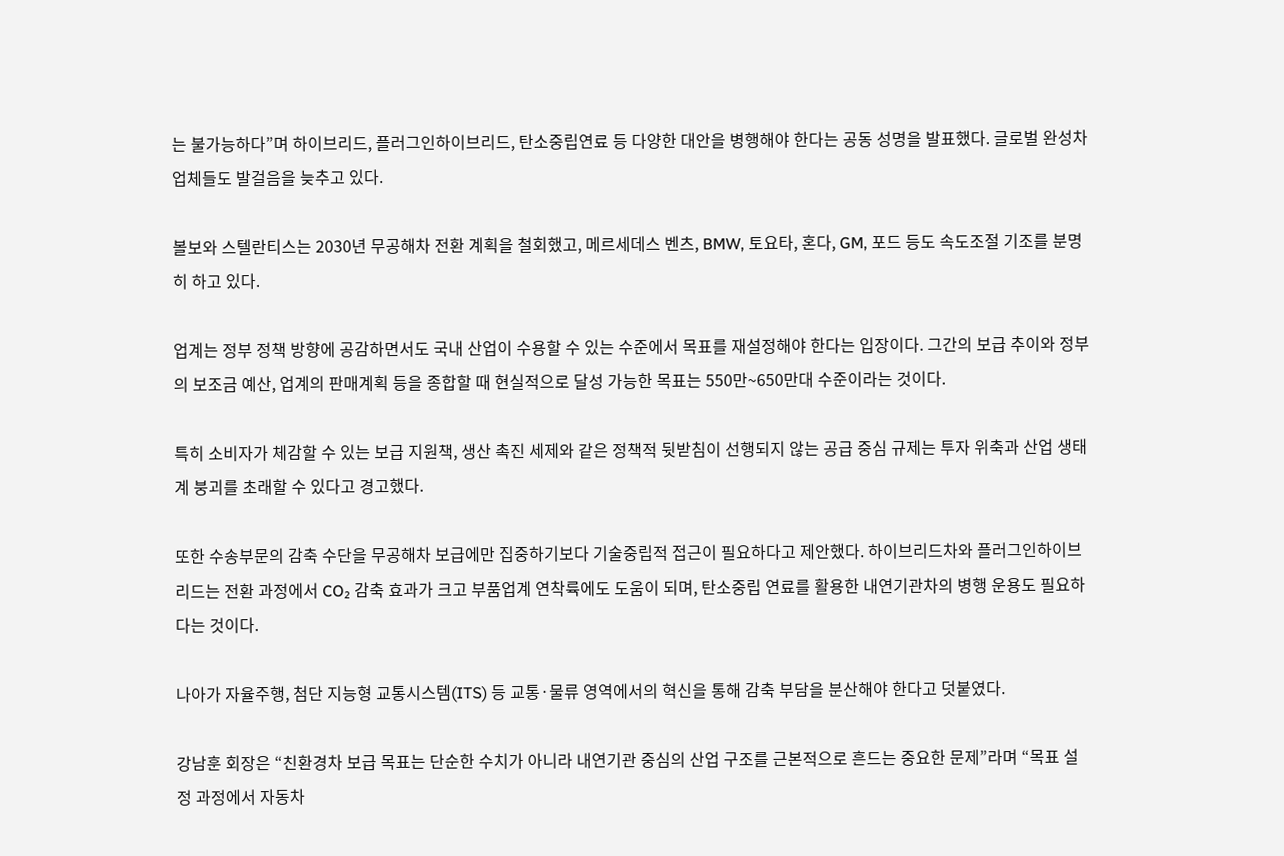는 불가능하다”며 하이브리드, 플러그인하이브리드, 탄소중립연료 등 다양한 대안을 병행해야 한다는 공동 성명을 발표했다. 글로벌 완성차 업체들도 발걸음을 늦추고 있다.

볼보와 스텔란티스는 2030년 무공해차 전환 계획을 철회했고, 메르세데스 벤츠, BMW, 토요타, 혼다, GM, 포드 등도 속도조절 기조를 분명히 하고 있다.

업계는 정부 정책 방향에 공감하면서도 국내 산업이 수용할 수 있는 수준에서 목표를 재설정해야 한다는 입장이다. 그간의 보급 추이와 정부의 보조금 예산, 업계의 판매계획 등을 종합할 때 현실적으로 달성 가능한 목표는 550만~650만대 수준이라는 것이다.

특히 소비자가 체감할 수 있는 보급 지원책, 생산 촉진 세제와 같은 정책적 뒷받침이 선행되지 않는 공급 중심 규제는 투자 위축과 산업 생태계 붕괴를 초래할 수 있다고 경고했다.

또한 수송부문의 감축 수단을 무공해차 보급에만 집중하기보다 기술중립적 접근이 필요하다고 제안했다. 하이브리드차와 플러그인하이브리드는 전환 과정에서 CO₂ 감축 효과가 크고 부품업계 연착륙에도 도움이 되며, 탄소중립 연료를 활용한 내연기관차의 병행 운용도 필요하다는 것이다.

나아가 자율주행, 첨단 지능형 교통시스템(ITS) 등 교통·물류 영역에서의 혁신을 통해 감축 부담을 분산해야 한다고 덧붙였다.

강남훈 회장은 “친환경차 보급 목표는 단순한 수치가 아니라 내연기관 중심의 산업 구조를 근본적으로 흔드는 중요한 문제”라며 “목표 설정 과정에서 자동차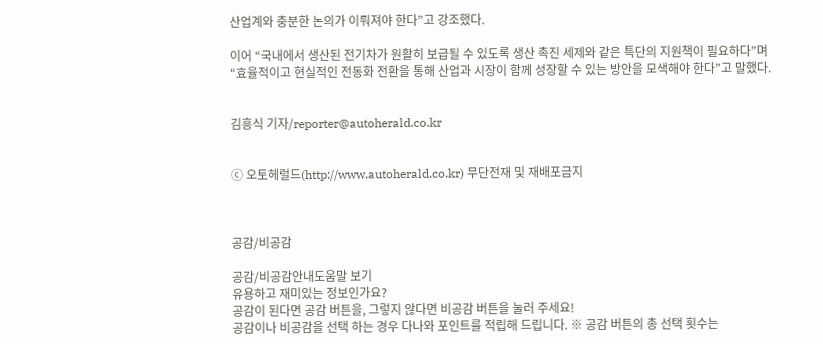산업계와 충분한 논의가 이뤄져야 한다”고 강조했다.

이어 “국내에서 생산된 전기차가 원활히 보급될 수 있도록 생산 촉진 세제와 같은 특단의 지원책이 필요하다”며 “효율적이고 현실적인 전동화 전환을 통해 산업과 시장이 함께 성장할 수 있는 방안을 모색해야 한다”고 말했다.


김흥식 기자/reporter@autoherald.co.kr


ⓒ 오토헤럴드(http://www.autoherald.co.kr) 무단전재 및 재배포금지



공감/비공감

공감/비공감안내도움말 보기
유용하고 재미있는 정보인가요?
공감이 된다면 공감 버튼을, 그렇지 않다면 비공감 버튼을 눌러 주세요!
공감이나 비공감을 선택 하는 경우 다나와 포인트를 적립해 드립니다. ※ 공감 버튼의 총 선택 횟수는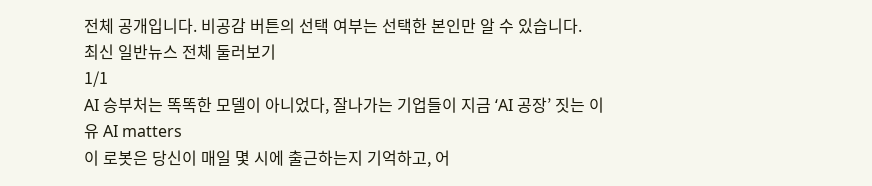전체 공개입니다. 비공감 버튼의 선택 여부는 선택한 본인만 알 수 있습니다.
최신 일반뉴스 전체 둘러보기
1/1
AI 승부처는 똑똑한 모델이 아니었다, 잘나가는 기업들이 지금 ‘AI 공장’ 짓는 이유 AI matters
이 로봇은 당신이 매일 몇 시에 출근하는지 기억하고, 어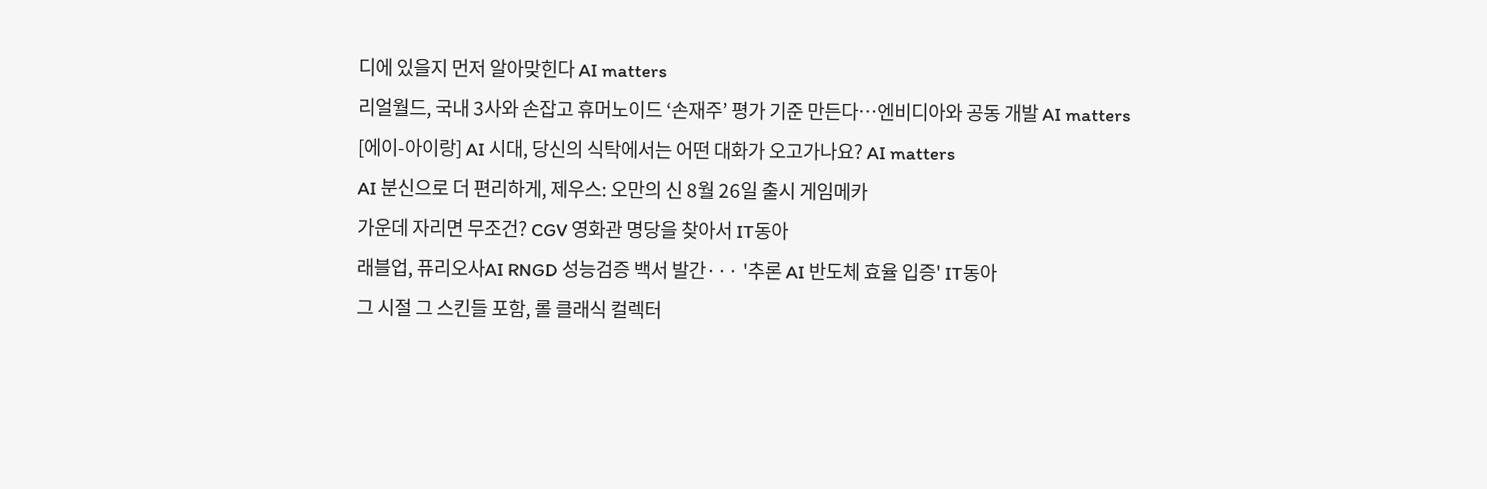디에 있을지 먼저 알아맞힌다 AI matters
리얼월드, 국내 3사와 손잡고 휴머노이드 ‘손재주’ 평가 기준 만든다…엔비디아와 공동 개발 AI matters
[에이-아이랑] AI 시대, 당신의 식탁에서는 어떤 대화가 오고가나요? AI matters
AI 분신으로 더 편리하게, 제우스: 오만의 신 8월 26일 출시 게임메카
가운데 자리면 무조건? CGV 영화관 명당을 찾아서 IT동아
래블업, 퓨리오사AI RNGD 성능검증 백서 발간··· '추론 AI 반도체 효율 입증' IT동아
그 시절 그 스킨들 포함, 롤 클래식 컬렉터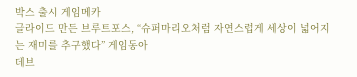박스 출시 게임메카
글라이드 만든 브루트포스, “슈퍼마리오처럼 자연스럽게 세상이 넓어지는 재미를 추구했다” 게임동아
데브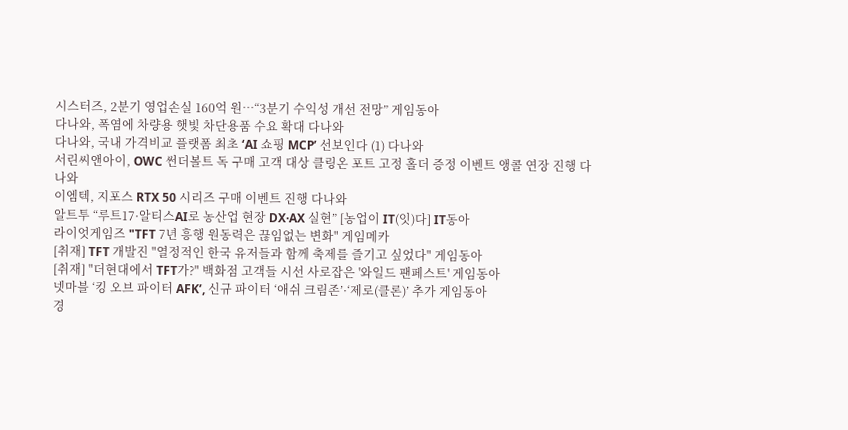시스터즈, 2분기 영업손실 160억 원…“3분기 수익성 개선 전망” 게임동아
다나와, 폭염에 차량용 햇빛 차단용품 수요 확대 다나와
다나와, 국내 가격비교 플랫폼 최초 ‘AI 쇼핑 MCP’ 선보인다 (1) 다나와
서린씨앤아이, OWC 썬더볼트 독 구매 고객 대상 클링온 포트 고정 홀더 증정 이벤트 앵콜 연장 진행 다나와
이엠텍, 지포스 RTX 50 시리즈 구매 이벤트 진행 다나와
알트투 “루트17·알티스AI로 농산업 현장 DX·AX 실현” [농업이 IT(잇)다] IT동아
라이엇게임즈 "TFT 7년 흥행 원동력은 끊임없는 변화" 게임메카
[취재] TFT 개발진 "열정적인 한국 유저들과 함께 축제를 즐기고 싶었다" 게임동아
[취재] "더현대에서 TFT가?" 백화점 고객들 시선 사로잡은 '와일드 팬페스트' 게임동아
넷마블 ‘킹 오브 파이터 AFK’, 신규 파이터 ‘애쉬 크림존’·‘제로(클론)’ 추가 게임동아
경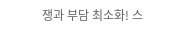쟁과 부담 최소화! 스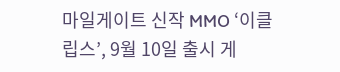마일게이트 신작 MMO ‘이클립스’, 9월 10일 출시 게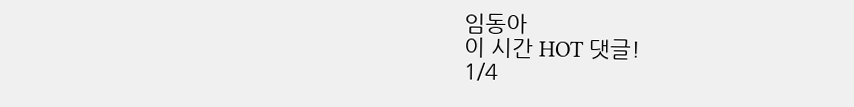임동아
이 시간 HOT 댓글!
1/4